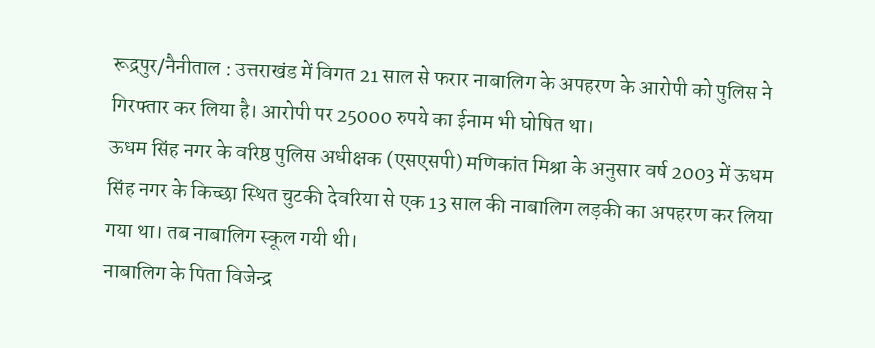रूद्रपुर/नैनीताल : उत्तराखंड में विगत 21 साल से फरार नाबालिग के अपहरण के आरोपी को पुलिस ने गिरफ्तार कर लिया है। आरोपी पर 25000 रुपये का ईनाम भी घोषित था।
ऊधम सिंह नगर के वरिष्ठ पुलिस अधीक्षक (एसएसपी) मणिकांत मिश्रा के अनुसार वर्ष 2003 में ऊधम सिंह नगर के किच्छा स्थित चुटकी देवरिया से एक 13 साल की नाबालिग लड़की का अपहरण कर लिया गया था। तब नाबालिग स्कूल गयी थी।
नाबालिग के पिता विजेन्द्र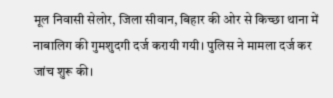मूल निवासी सेलोर, जिला सीवान, बिहार की ओर से किच्छा थाना में नाबालिग की गुमशुदगी दर्ज करायी गयी। पुलिस ने मामला दर्ज कर जांच शुरू की।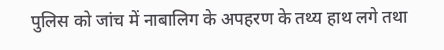पुलिस को जांच में नाबालिग के अपहरण के तथ्य हाथ लगे तथा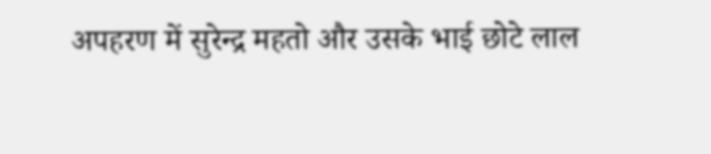अपहरण में सुरेन्द्र महतो और उसके भाई छोटे लाल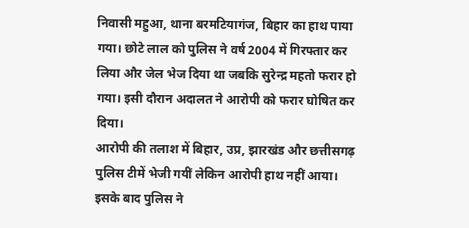निवासी महुआ, थाना बरमटियागंज, बिहार का हाथ पाया गया। छोटे लाल को पुलिस ने वर्ष 2004 में गिरफ्तार कर लिया और जेल भेज दिया था जबकि सुरेन्द्र महतो फरार हो गया। इसी दौरान अदालत ने आरोपी को फरार घोषित कर दिया।
आरोपी की तलाश में बिहार, उप्र, झारखंड और छत्तीसगढ़ पुलिस टीमें भेजी गयीं लेकिन आरोपी हाथ नहीं आया। इसके बाद पुलिस ने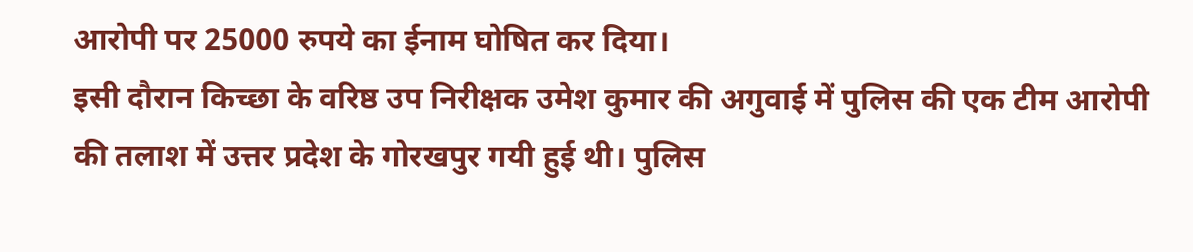आरोपी पर 25000 रुपये का ईनाम घोषित कर दिया।
इसी दौरान किच्छा के वरिष्ठ उप निरीक्षक उमेश कुमार की अगुवाई में पुलिस की एक टीम आरोपी की तलाश में उत्तर प्रदेश के गोरखपुर गयी हुई थी। पुलिस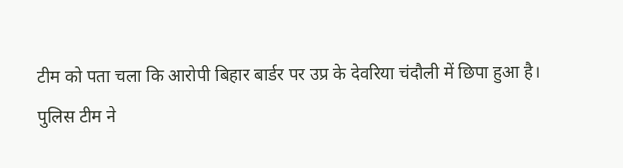टीम को पता चला कि आरोपी बिहार बार्डर पर उप्र के देवरिया चंदौली में छिपा हुआ है।
पुलिस टीम ने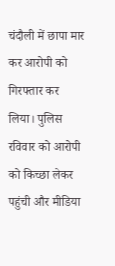चंदौली में छापा मार कर आरोपी को गिरफ्तार कर लिया। पुलिस रविवार को आरोपी को किच्छा लेकर पहुंची और मीडिया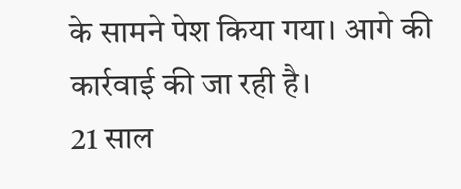के सामने पेश किया गया। आगे की कार्रवाई की जा रही है।
21 साल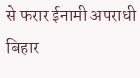से फरार ईनामी अपराधी बिहार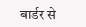बार्डर से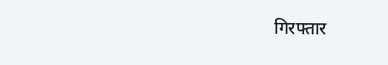गिरफ्तार